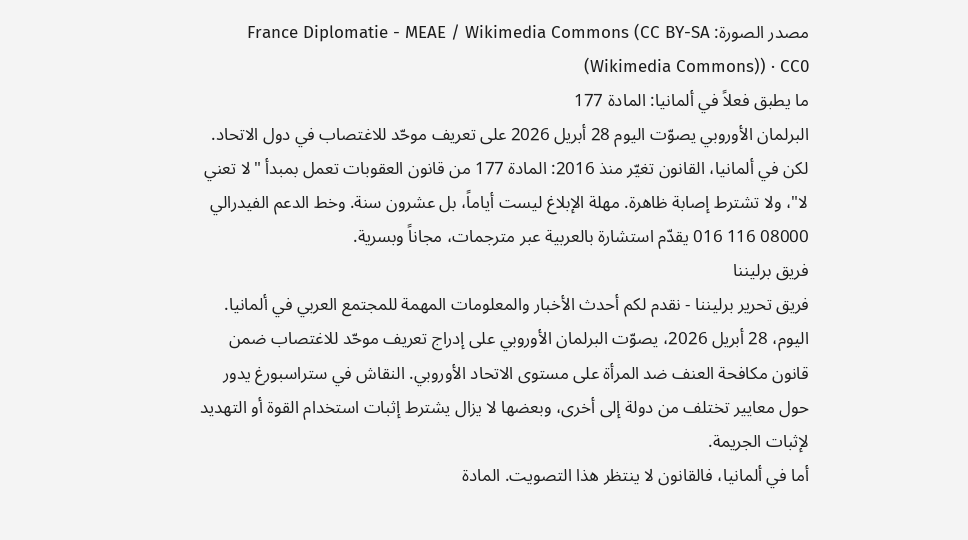مصدر الصورة: France Diplomatie - MEAE / Wikimedia Commons (CC BY-SA (Wikimedia Commons)) · CC0
ما يطبق فعلاً في ألمانيا: المادة 177
البرلمان الأوروبي يصوّت اليوم 28 أبريل 2026 على تعريف موحّد للاغتصاب في دول الاتحاد. لكن في ألمانيا، القانون تغيّر منذ 2016: المادة 177 من قانون العقوبات تعمل بمبدأ "لا تعني لا"، ولا تشترط إصابة ظاهرة. مهلة الإبلاغ ليست أياماً، بل عشرون سنة. وخط الدعم الفيدرالي 08000 116 016 يقدّم استشارة بالعربية عبر مترجمات، مجاناً وبسرية.
فريق برليننا
فريق تحرير برليننا - نقدم لكم أحدث الأخبار والمعلومات المهمة للمجتمع العربي في ألمانيا.
اليوم، 28 أبريل 2026، يصوّت البرلمان الأوروبي على إدراج تعريف موحّد للاغتصاب ضمن قانون مكافحة العنف ضد المرأة على مستوى الاتحاد الأوروبي. النقاش في ستراسبورغ يدور حول معايير تختلف من دولة إلى أخرى، وبعضها لا يزال يشترط إثبات استخدام القوة أو التهديد لإثبات الجريمة.
أما في ألمانيا، فالقانون لا ينتظر هذا التصويت. المادة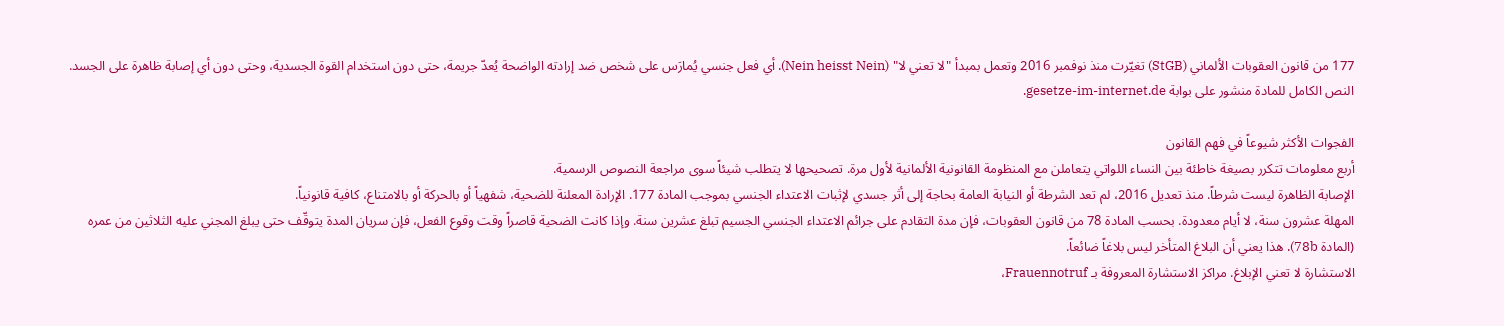177 من قانون العقوبات الألماني (StGB) تغيّرت منذ نوفمبر 2016 وتعمل بمبدأ "لا تعني لا" (Nein heisst Nein). أي فعل جنسي يُمارَس على شخص ضد إرادته الواضحة يُعدّ جريمة، حتى دون استخدام القوة الجسدية، وحتى دون أي إصابة ظاهرة على الجسد. النص الكامل للمادة منشور على بوابة gesetze-im-internet.de.

الفجوات الأكثر شيوعاً في فهم القانون
أربع معلومات تتكرر بصيغة خاطئة بين النساء اللواتي يتعاملن مع المنظومة القانونية الألمانية لأول مرة. تصحيحها لا يتطلب شيئاً سوى مراجعة النصوص الرسمية.
الإصابة الظاهرة ليست شرطاً. منذ تعديل 2016، لم تعد الشرطة أو النيابة العامة بحاجة إلى أثر جسدي لإثبات الاعتداء الجنسي بموجب المادة 177. الإرادة المعلنة للضحية، شفهياً أو بالحركة أو بالامتناع، كافية قانونياً.
المهلة عشرون سنة، لا أيام معدودة. بحسب المادة 78 من قانون العقوبات، فإن مدة التقادم على جرائم الاعتداء الجنسي الجسيم تبلغ عشرين سنة. وإذا كانت الضحية قاصراً وقت وقوع الفعل، فإن سريان المدة يتوقّف حتى يبلغ المجني عليه الثلاثين من عمره (المادة 78b). هذا يعني أن البلاغ المتأخر ليس بلاغاً ضائعاً.
الاستشارة لا تعني الإبلاغ. مراكز الاستشارة المعروفة بـ Frauennotruf،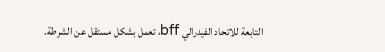التابعة للاتحاد الفيدرالي bff، تعمل بشكل مستقل عن الشرطة.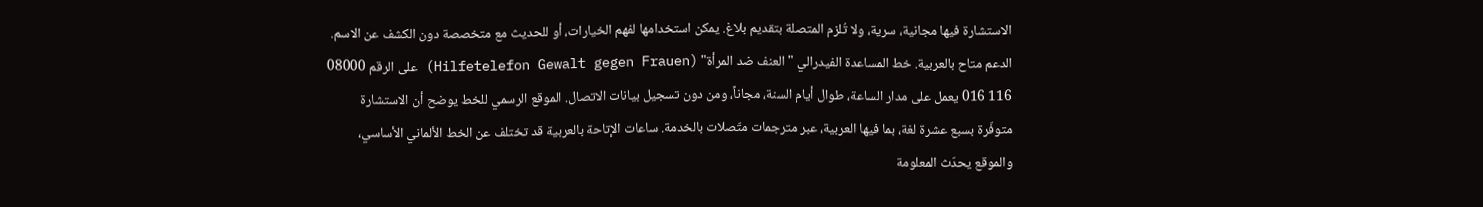الاستشارة فيها مجانية، سرية، ولا تُلزم المتصلة بتقديم بلاغ. يمكن استخدامها لفهم الخيارات، أو للحديث مع متخصصة دون الكشف عن الاسم.
الدعم متاح بالعربية. خط المساعدة الفيدرالي "العنف ضد المرأة" (Hilfetelefon Gewalt gegen Frauen) على الرقم 08000 116 016 يعمل على مدار الساعة، طوال أيام السنة، مجاناً، ومن دون تسجيل بيانات الاتصال. الموقع الرسمي للخط يوضح أن الاستشارة متوفّرة بسبع عشرة لغة، بما فيها العربية، عبر مترجمات متّصلات بالخدمة. ساعات الإتاحة بالعربية قد تختلف عن الخط الألماني الأساسي، والموقع يحدّث المعلومة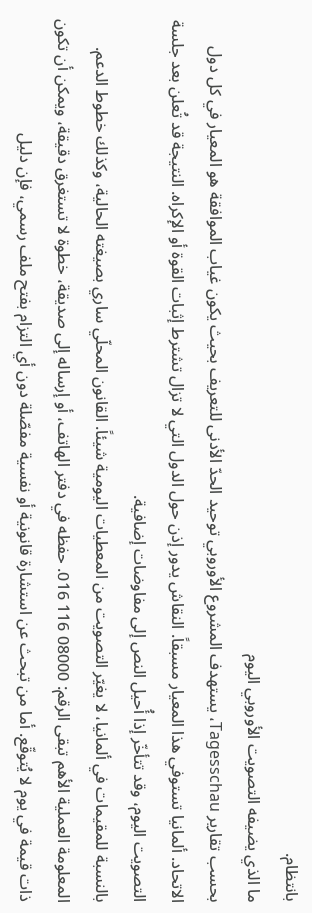بانتظام.
ما الذي يضيفه التصويت الأوروبي اليوم
بحسب تقارير Tagesschau، يستهدف المشروع الأوروبي توحيد الحدّ الأدنى للتعريف بحيث يكون غياب الموافقة هو المعيار في كل دول الاتحاد. ألمانيا تستوفي هذا المعيار مسبقاً. النقاش يدور إذن حول الدول التي لا تزال تشترط إثبات القوة أو الإكراه. النتيجة قد تُعلن بعد جلسة التصويت اليوم، وقد تتأخّر إذا أُحيل النص إلى مفاوضات إضافية.
بالنسبة للمقيمات في ألمانيا، لا يغيّر التصويت من المعطيات اليومية شيئاً. القانون المحلّي ساري بصيغته الحالية، وكذلك خطوط الدعم. المعلومة العملية الأهم تبقى الرقم: 08000 116 016. حفظه في دفتر الهاتف، أو إرساله إلى صديقة، خطوة لا تستغرق دقيقة، ويمكن أن تكون ذات قيمة في يوم لا يُتوقّع. أما من تبحث عن استشارة قانونية أو نفسية مفصّلة دون أي التزام بفتح ملف رسمي، فإن دليل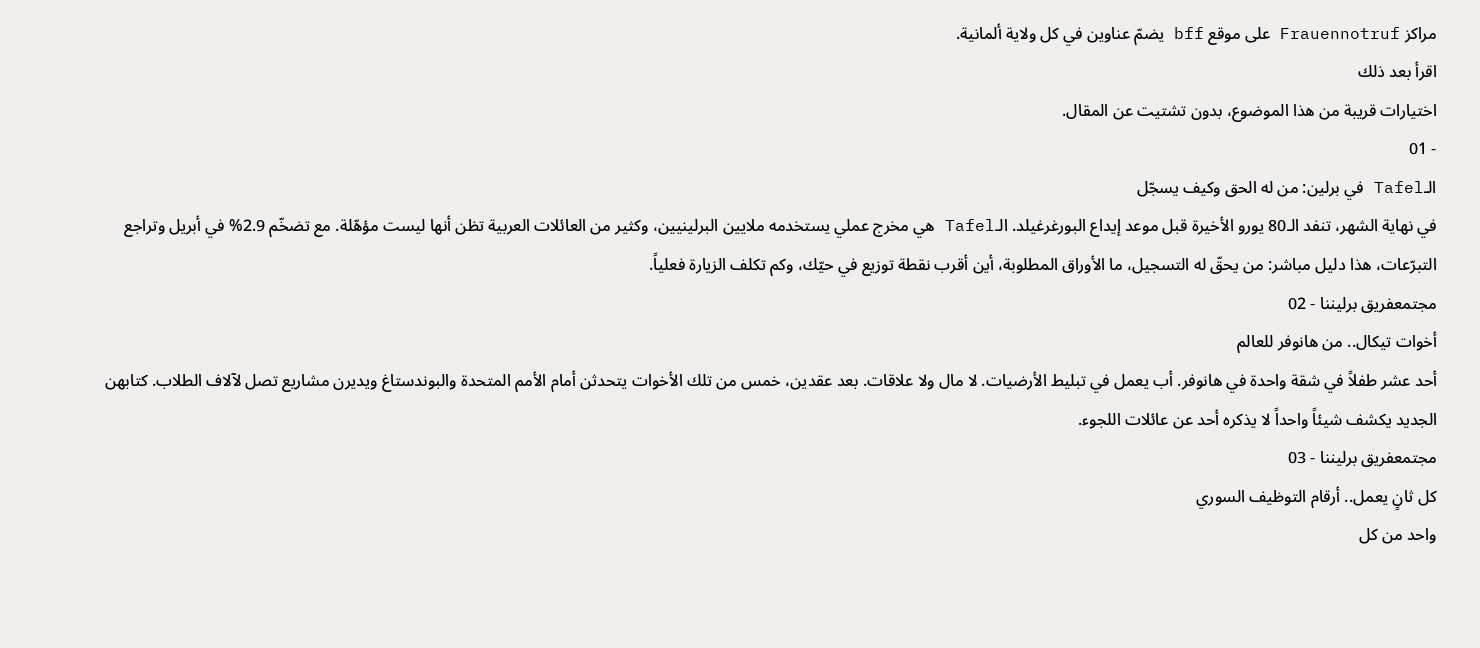مراكز Frauennotruf على موقع bff يضمّ عناوين في كل ولاية ألمانية.
اقرأ بعد ذلك
اختيارات قريبة من هذا الموضوع، بدون تشتيت عن المقال.
- 01
الـTafel في برلين: من له الحق وكيف يسجّل
في نهاية الشهر، تنفد الـ80 يورو الأخيرة قبل موعد إيداع البورغرغيلد. الـTafel هي مخرج عملي يستخدمه ملايين البرلينيين، وكثير من العائلات العربية تظن أنها ليست مؤهّلة. مع تضخّم 2.9% في أبريل وتراجع التبرّعات، هذا دليل مباشر: من يحقّ له التسجيل، ما الأوراق المطلوبة، أين أقرب نقطة توزيع في حيّك، وكم تكلف الزيارة فعلياً.
مجتمعفريق برليننا - 02
أخوات تيكال.. من هانوفر للعالم
أحد عشر طفلاً في شقة واحدة في هانوفر. أب يعمل في تبليط الأرضيات. لا مال ولا علاقات. بعد عقدين، خمس من تلك الأخوات يتحدثن أمام الأمم المتحدة والبوندستاغ ويديرن مشاريع تصل لآلاف الطلاب. كتابهن الجديد يكشف شيئاً واحداً لا يذكره أحد عن عائلات اللجوء.
مجتمعفريق برليننا - 03
كل ثانٍ يعمل.. أرقام التوظيف السوري
واحد من كل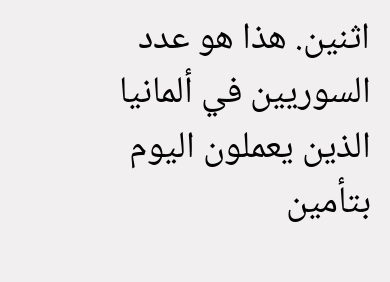اثنين. هذا هو عدد السوريين في ألمانيا الذين يعملون اليوم بتأمين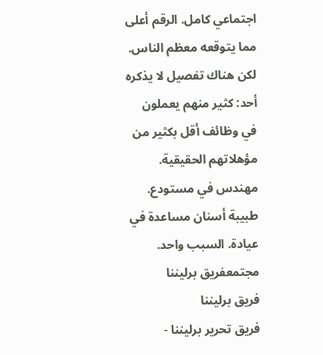اجتماعي كامل. الرقم أعلى مما يتوقعه معظم الناس. لكن هناك تفصيل لا يذكره أحد: كثير منهم يعملون في وظائف أقل بكثير من مؤهلاتهم الحقيقية. مهندس في مستودع. طبيبة أسنان مساعدة في عيادة. السبب واحد.
مجتمعفريق برليننا
فريق برليننا
فريق تحرير برليننا -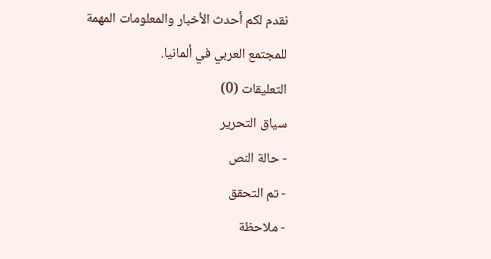نقدم لكم أحدث الأخبار والمعلومات المهمة للمجتمع العربي في ألمانيا.
التعليقات (0)
سياق التحرير
- حالة النص
- تم التحقق
- ملاحظة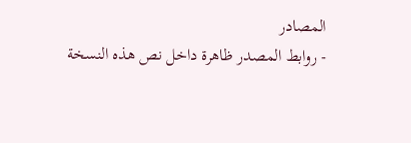المصادر
- روابط المصدر ظاهرة داخل نص هذه النسخة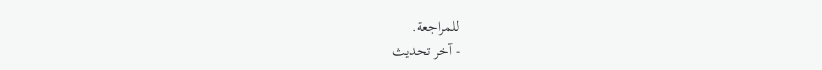للمراجعة.
- آخر تحديث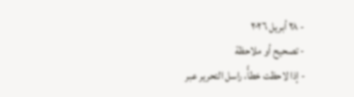- ٢٨ أبريل ٢٠٢٦
- تصحيح أو ملاحظة
- إذا لاحظت خطأً، راسل التحرير عبر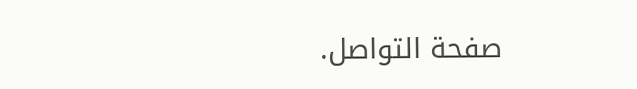صفحة التواصل.